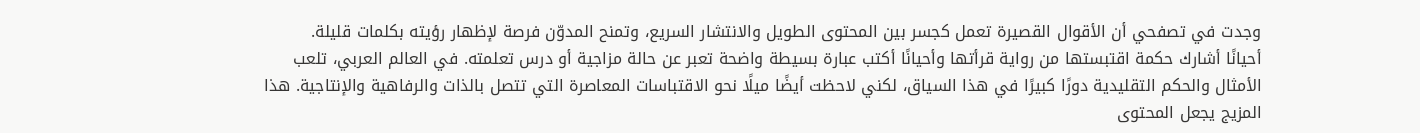وجدت في تصفحي أن الأقوال القصيرة تعمل كجسر بين المحتوى الطويل والانتشار السريع، وتمنح المدوّن فرصة لإظهار رؤيته بكلمات قليلة.
أحيانًا أشارك حكمة اقتبستها من رواية قرأتها وأحيانًا أكتب عبارة بسيطة واضحة تعبر عن حالة مزاجية أو درس تعلمته. في العالم العربي، تلعب الأمثال والحكم التقليدية دورًا كبيرًا في هذا السياق، لكني لاحظت أيضًا ميلًا نحو الاقتباسات المعاصرة التي تتصل بالذات والرفاهية والإنتاجية. هذا المزيج يجعل المحتوى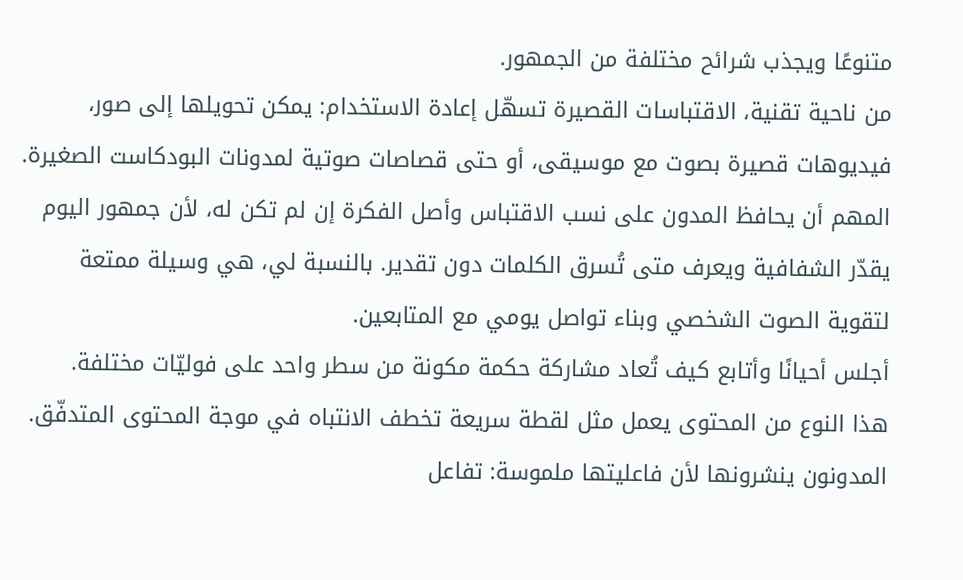متنوعًا ويجذب شرائح مختلفة من الجمهور.
من ناحية تقنية، الاقتباسات القصيرة تسهّل إعادة الاستخدام: يمكن تحويلها إلى صور، فيديوهات قصيرة بصوت مع موسيقى، أو حتى قصاصات صوتية لمدونات البودكاست الصغيرة. المهم أن يحافظ المدون على نسب الاقتباس وأصل الفكرة إن لم تكن له، لأن جمهور اليوم يقدّر الشفافية ويعرف متى تُسرق الكلمات دون تقدير. بالنسبة لي، هي وسيلة ممتعة لتقوية الصوت الشخصي وبناء تواصل يومي مع المتابعين.
أجلس أحيانًا وأتابع كيف تُعاد مشاركة حكمة مكونة من سطر واحد على فوليّات مختلفة.
هذا النوع من المحتوى يعمل مثل لقطة سريعة تخطف الانتباه في موجة المحتوى المتدفّق. المدونون ينشرونها لأن فاعليتها ملموسة: تفاعل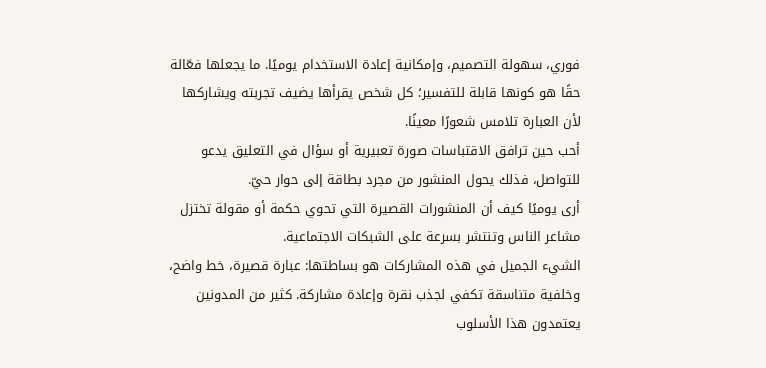فوري، سهولة التصميم، وإمكانية إعادة الاستخدام يوميًا. ما يجعلها فعّالة حقًا هو كونها قابلة للتفسير؛ كل شخص يقرأها يضيف تجربته ويشاركها لأن العبارة تلامس شعورًا معينًا.
أحب حين ترافق الاقتباسات صورة تعبيرية أو سؤال في التعليق يدعو للتواصل، فذلك يحول المنشور من مجرد بطاقة إلى حوار حيّ.
أرى يوميًا كيف أن المنشورات القصيرة التي تحوي حكمة أو مقولة تختزل مشاعر الناس وتنتشر بسرعة على الشبكات الاجتماعية.
الشيء الجميل في هذه المشاركات هو بساطتها: عبارة قصيرة، خط واضح، وخلفية متناسقة تكفي لجذب نقرة وإعادة مشاركة. كثير من المدونين يعتمدون هذا الأسلوب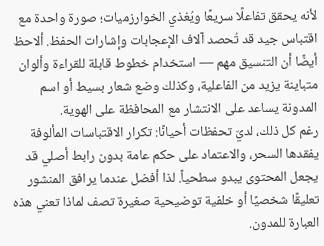لأنه يحقق تفاعلًا سريعًا ويُغذي الخوارزميات؛ صورة واحدة مع اقتباس جيد قد تُحصد آلاف الإعجابات وإشارات الحفظ. ألاحظ أيضًا أن التنسيق مهم — استخدام خطوط قابلة للقراءة وألوان متباينة يزيد من الفاعلية، وكذلك وضع شعار بسيط أو اسم المدونة يساعد على الانتشار مع المحافظة على الهوية.
رغم كل ذلك، لديّ تحفظات أحيانًا: تكرار الاقتباسات المألوفة يفقدها السحر، والاعتماد على حكم عامة بدون رابط أصلي قد يجعل المحتوى يبدو سطحياً. لذا أفضل عندما يرافق المنشور تعليقًا شخصيًا أو خلفية توضيحية صغيرة تصف لماذا تعني هذه العبارة للمدون.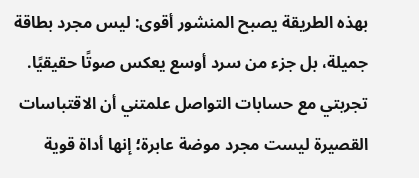بهذه الطريقة يصبح المنشور أقوى: ليس مجرد بطاقة جميلة، بل جزء من سرد أوسع يعكس صوتًا حقيقيًا.
تجربتي مع حسابات التواصل علمتني أن الاقتباسات القصيرة ليست مجرد موضة عابرة؛ إنها أداة قوية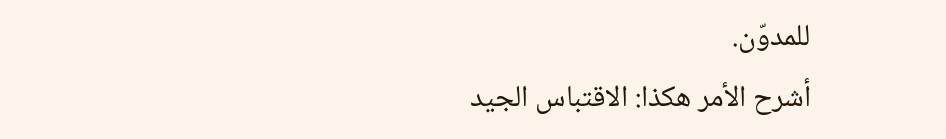للمدوّن.
أشرح الأمر هكذا: الاقتباس الجيد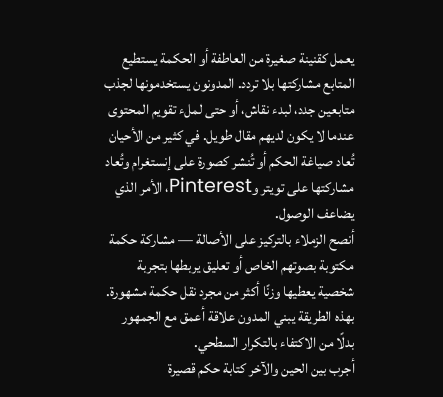يعمل كقنينة صغيرة من العاطفة أو الحكمة يستطيع المتابع مشاركتها بلا تردد. المدونون يستخدمونها لجذب متابعين جدد، لبدء نقاش، أو حتى لملء تقويم المحتوى عندما لا يكون لديهم مقال طويل. في كثير من الأحيان تُعاد صياغة الحكم أو تُنشر كصورة على إنستغرام وتُعاد مشاركتها على تويتر وPinterest، الأمر الذي يضاعف الوصول.
أنصح الزملاء بالتركيز على الأصالة — مشاركة حكمة مكتوبة بصوتهم الخاص أو تعليق يربطها بتجربة شخصية يعطيها وزنًا أكثر من مجرد نقل حكمة مشهورة. بهذه الطريقة يبني المدون علاقة أعمق مع الجمهور بدلًا من الاكتفاء بالتكرار السطحي.
أجرب بين الحين والآخر كتابة حكم قصيرة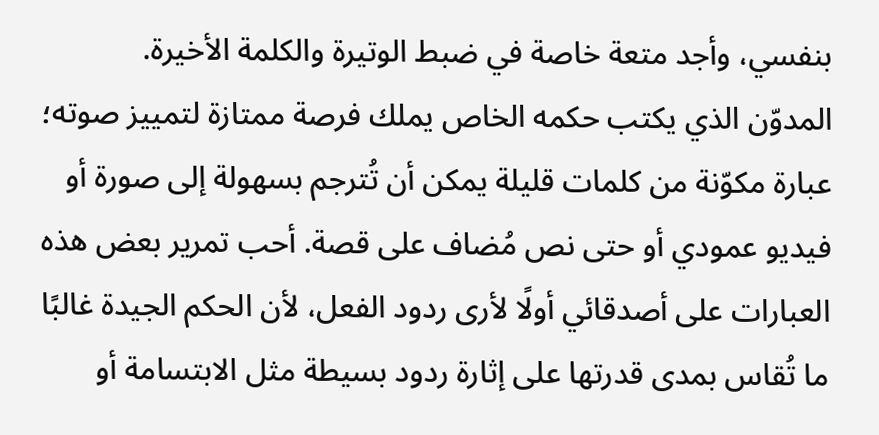بنفسي، وأجد متعة خاصة في ضبط الوتيرة والكلمة الأخيرة.
المدوّن الذي يكتب حكمه الخاص يملك فرصة ممتازة لتمييز صوته؛ عبارة مكوّنة من كلمات قليلة يمكن أن تُترجم بسهولة إلى صورة أو فيديو عمودي أو حتى نص مُضاف على قصة. أحب تمرير بعض هذه العبارات على أصدقائي أولًا لأرى ردود الفعل، لأن الحكم الجيدة غالبًا ما تُقاس بمدى قدرتها على إثارة ردود بسيطة مثل الابتسامة أو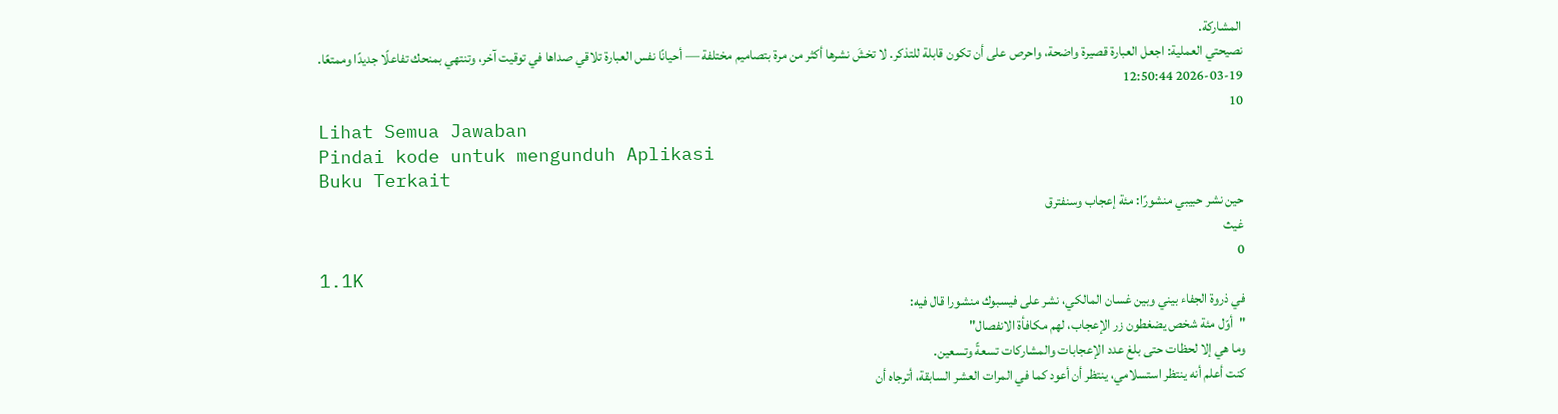المشاركة.
نصيحتي العملية: اجعل العبارة قصيرة واضحة، واحرص على أن تكون قابلة للتذكر. لا تخشَ نشرها أكثر من مرة بتصاميم مختلفة — أحيانًا نفس العبارة تلاقي صداها في توقيت آخر، وتنتهي بمنحك تفاعلًا جديدًا وممتعًا.
2026-03-19 12:50:44
10
Lihat Semua Jawaban
Pindai kode untuk mengunduh Aplikasi
Buku Terkait
حين نشر حبيبي منشورًا: مئة إعجاب وسنفترق
غيث
0
1.1K
في ذروة الجفاء بيني وبين غسان المالكي، نشر على فيسبوك منشورا قال فيه:
"أوّل مئة شخص يضغطون زر الإعجاب، لهم مكافأة الانفصال"
وما هي إلا لحظات حتى بلغ عدد الإعجابات والمشاركات تسعةً وتسعين.
كنت أعلم أنه ينتظر استسلامي، ينتظر أن أعود كما في المرات العشر السابقة، أترجاه أن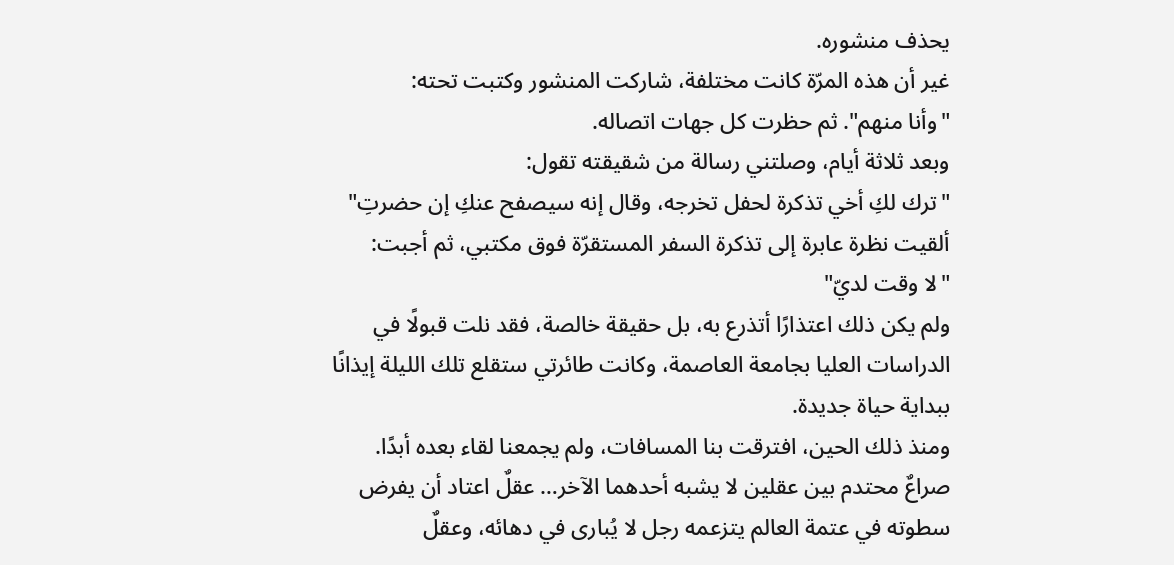يحذف منشوره.
غير أن هذه المرّة كانت مختلفة، شاركت المنشور وكتبت تحته:
"وأنا منهم". ثم حظرت كل جهات اتصاله.
وبعد ثلاثة أيام، وصلتني رسالة من شقيقته تقول:
"ترك لكِ أخي تذكرة لحفل تخرجه، وقال إنه سيصفح عنكِ إن حضرتِ"
ألقيت نظرة عابرة إلى تذكرة السفر المستقرّة فوق مكتبي، ثم أجبت:
"لا وقت لديّ"
ولم يكن ذلك اعتذارًا أتذرع به، بل حقيقة خالصة، فقد نلت قبولًا في الدراسات العليا بجامعة العاصمة، وكانت طائرتي ستقلع تلك الليلة إيذانًا ببداية حياة جديدة.
ومنذ ذلك الحين، افترقت بنا المسافات، ولم يجمعنا لقاء بعده أبدًا.
صراعٌ محتدم بين عقلين لا يشبه أحدهما الآخر… عقلٌ اعتاد أن يفرض سطوته في عتمة العالم يتزعمه رجل لا يُبارى في دهائه، وعقلٌ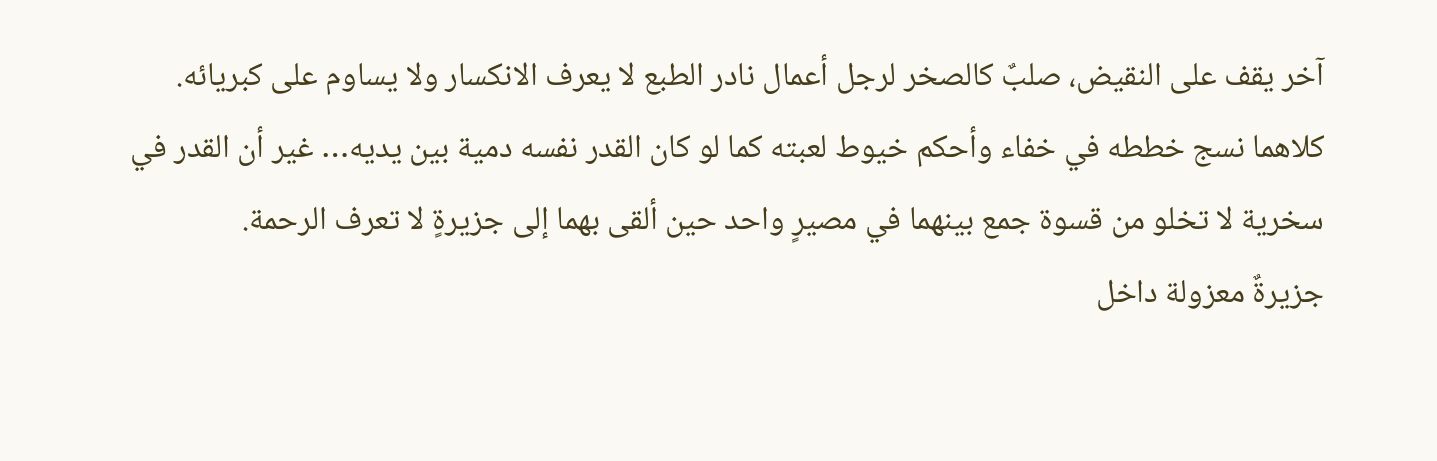آخر يقف على النقيض، صلبٌ كالصخر لرجل أعمال نادر الطبع لا يعرف الانكسار ولا يساوم على كبريائه.
كلاهما نسج خططه في خفاء وأحكم خيوط لعبته كما لو كان القدر نفسه دمية بين يديه… غير أن القدر في سخرية لا تخلو من قسوة جمع بينهما في مصيرٍ واحد حين ألقى بهما إلى جزيرةٍ لا تعرف الرحمة.
جزيرةٌ معزولة داخل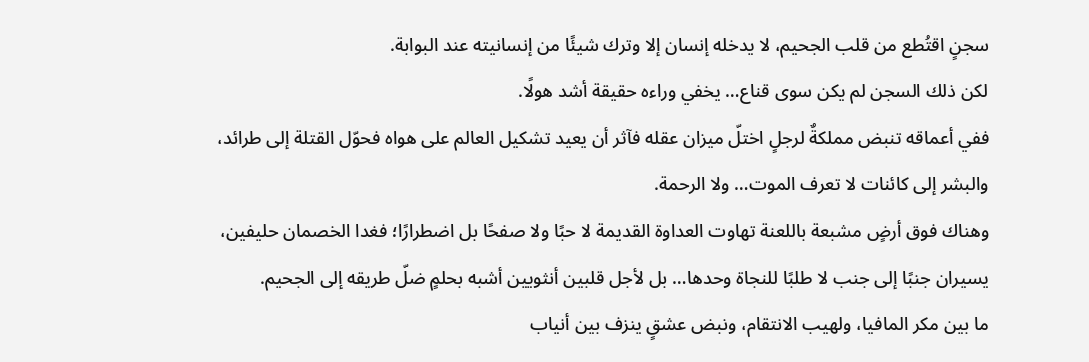سجنٍ اقتُطع من قلب الجحيم، لا يدخله إنسان إلا وترك شيئًا من إنسانيته عند البوابة.
لكن ذلك السجن لم يكن سوى قناع… يخفي وراءه حقيقة أشد هولًا.
ففي أعماقه تنبض مملكةٌ لرجلٍ اختلّ ميزان عقله فآثر أن يعيد تشكيل العالم على هواه فحوّل القتلة إلى طرائد، والبشر إلى كائنات لا تعرف الموت… ولا الرحمة.
وهناك فوق أرضٍ مشبعة باللعنة تهاوت العداوة القديمة لا حبًا ولا صفحًا بل اضطرارًا؛ فغدا الخصمان حليفين، يسيران جنبًا إلى جنب لا طلبًا للنجاة وحدها… بل لأجل قلبين أنثويين أشبه بحلمٍ ضلّ طريقه إلى الجحيم.
ما بين مكر المافيا، ولهيب الانتقام، ونبض عشقٍ ينزف بين أنياب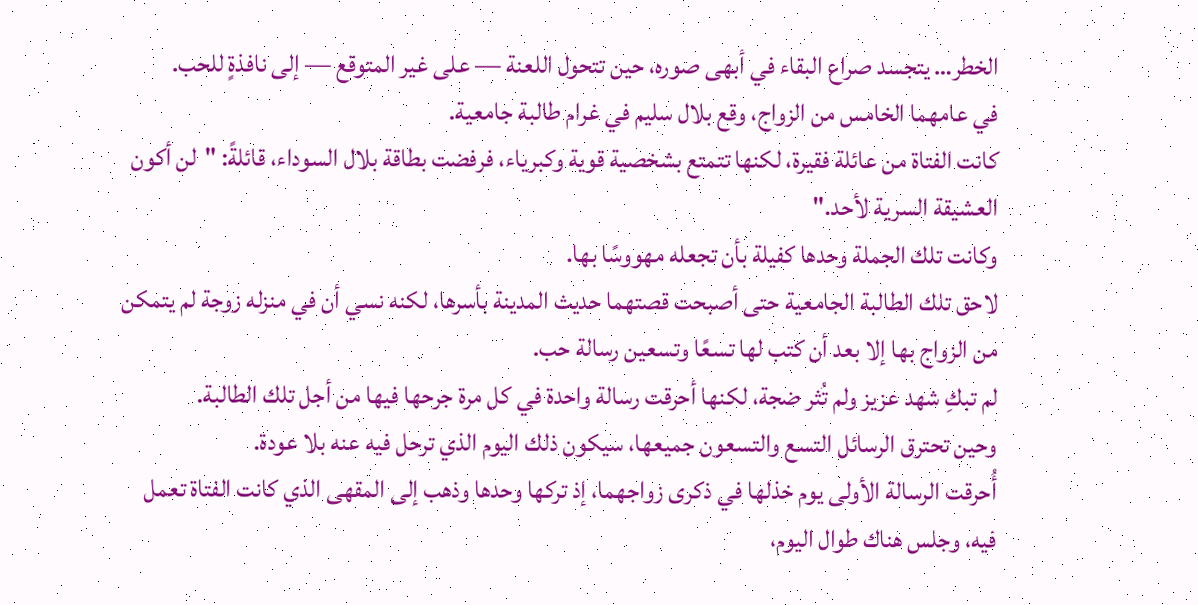الخطر… يتجسد صراع البقاء في أبهى صوره، حين تتحول اللعنة — على غير المتوقع — إلى نافذةٍ للحب.
في عامهما الخامس من الزواج، وقع بلال سليم في غرام طالبة جامعية.
كانت الفتاة من عائلة فقيرة، لكنها تتمتع بشخصية قوية وكبرياء، فرفضت بطاقة بلال السوداء، قائلةً: "لن أكون العشيقة السرية لأحد."
وكانت تلك الجملة وحدها كفيلة بأن تجعله مهووسًا بها.
لاحق تلك الطالبة الجامعية حتى أصبحت قصتهما حديث المدينة بأسرها، لكنه نسي أن في منزله زوجة لم يتمكن من الزواج بها إلا بعد أن كتب لها تسعًا وتسعين رسالة حب.
لم تبكِ شهد عزيز ولم تُثر ضجة، لكنها أحرقت رسالة واحدة في كل مرة جرحها فيها من أجل تلك الطالبة.
وحين تحترق الرسائل التسع والتسعون جميعها، سيكون ذلك اليوم الذي ترحل فيه عنه بلا عودة.
أُحرقت الرسالة الأولى يوم خذلها في ذكرى زواجهما، إذ تركها وحدها وذهب إلى المقهى الذي كانت الفتاة تعمل فيه، وجلس هناك طوال اليوم،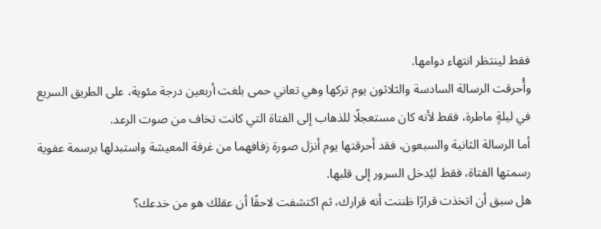فقط لينتظر انتهاء دوامها.
وأُحرقت الرسالة السادسة والثلاثون يوم تركها وهي تعاني حمى بلغت أربعين درجة مئوية، على الطريق السريع في ليلةٍ ماطرة، فقط لأنه كان مستعجلًا للذهاب إلى الفتاة التي كانت تخاف من صوت الرعد.
أما الرسالة الثانية والسبعون، فقد أحرقتها يوم أنزل صورة زفافهما من غرفة المعيشة واستبدلها برسمة عفوية رسمتها الفتاة، فقط ليُدخل السرور إلى قلبها.
هل سبق أن اتخذت قرارًا ظننت أنه قرارك، ثم اكتشفت لاحقًا أن عقلك هو من خدعك؟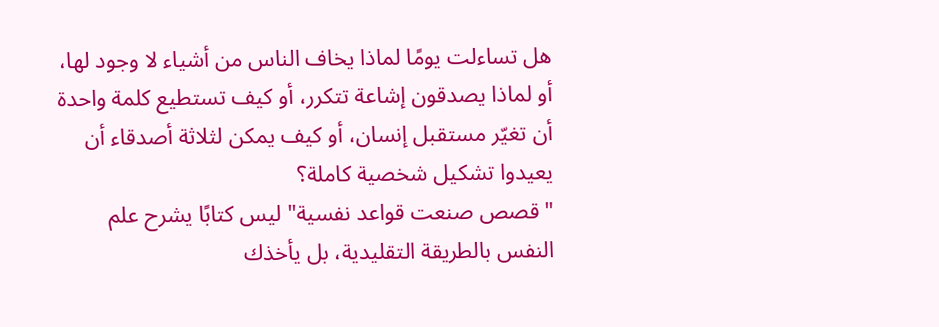هل تساءلت يومًا لماذا يخاف الناس من أشياء لا وجود لها، أو لماذا يصدقون إشاعة تتكرر، أو كيف تستطيع كلمة واحدة أن تغيّر مستقبل إنسان، أو كيف يمكن لثلاثة أصدقاء أن يعيدوا تشكيل شخصية كاملة؟
"قصص صنعت قواعد نفسية" ليس كتابًا يشرح علم النفس بالطريقة التقليدية، بل يأخذك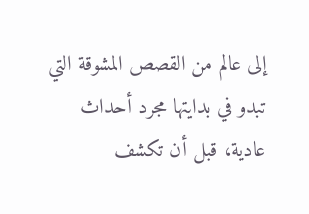إلى عالم من القصص المشوقة التي تبدو في بدايتها مجرد أحداث عادية، قبل أن تكشف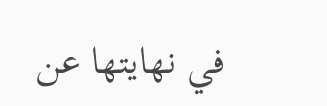في نهايتها عن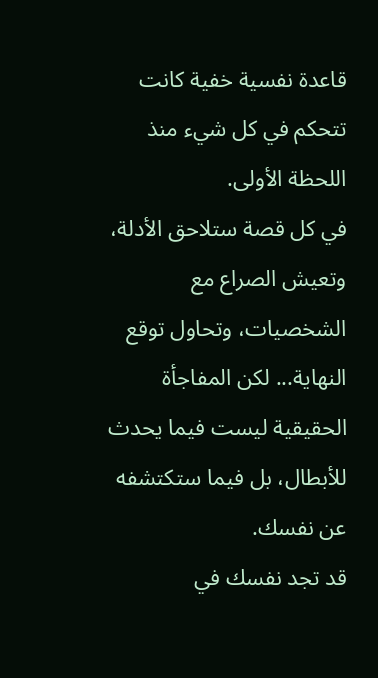قاعدة نفسية خفية كانت تتحكم في كل شيء منذ اللحظة الأولى.
في كل قصة ستلاحق الأدلة، وتعيش الصراع مع الشخصيات، وتحاول توقع النهاية... لكن المفاجأة الحقيقية ليست فيما يحدث للأبطال، بل فيما ستكتشفه عن نفسك.
قد تجد نفسك في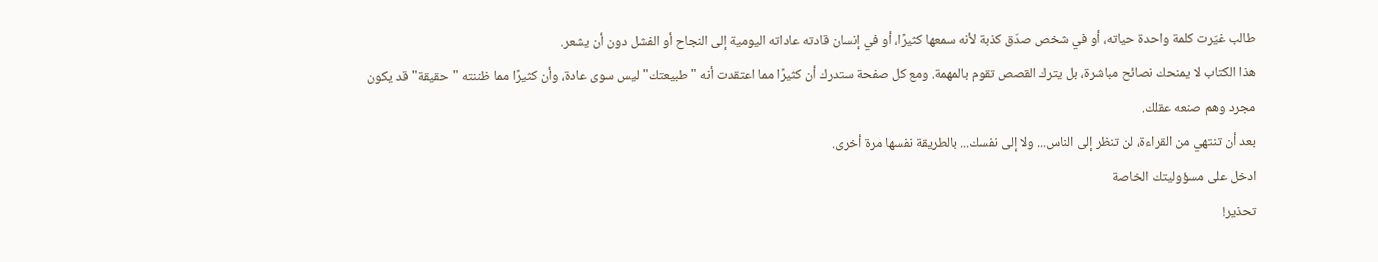طالب غيّرت كلمة واحدة حياته، أو في شخص صدّق كذبة لأنه سمعها كثيرًا، أو في إنسان قادته عاداته اليومية إلى النجاح أو الفشل دون أن يشعر.
هذا الكتاب لا يمنحك نصائح مباشرة، بل يترك القصص تقوم بالمهمة. ومع كل صفحة ستدرك أن كثيرًا مما اعتقدت أنه "طبيعتك" ليس سوى عادة، وأن كثيرًا مما ظننته "حقيقة" قد يكون مجرد وهم صنعه عقلك.
بعد أن تنتهي من القراءة، لن تنظر إلى الناس... ولا إلى نفسك... بالطريقة نفسها مرة أخرى.
ادخل على مسؤوليتك الخاصة
تحذير!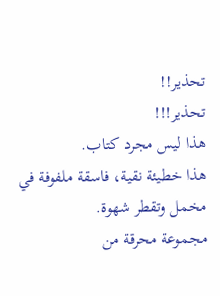تحذير!!
تحذير!!!
هذا ليس مجرد كتاب.
هذا خطيئة نقية، فاسقة ملفوفة في مخمل وتقطر شهوة.
مجموعة محرقة من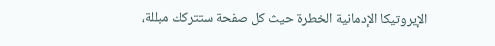الإيروتيكا الإدمانية الخطرة حيث كل صفحة ستتركك مبللة،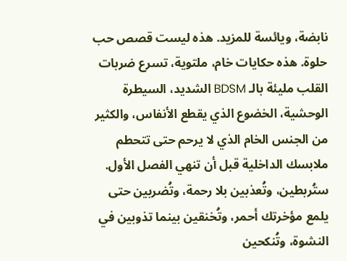نابضة، ويائسة للمزيد. هذه ليست قصص حب حلوة. هذه حكايات خام، ملتوية، تسرع ضربات القلب مليئة بالـ BDSM الشديد، السيطرة الوحشية، الخضوع الذي يقطع الأنفاس، والكثير من الجنس الخام الذي لا يرحم حتى تتحطم ملابسك الداخلية قبل أن تنهي الفصل الأول.
ستُربطين، وتُعذبين بلا رحمة، وتُضربين حتى يلمع مؤخرتك أحمر، وتُخنقين بينما تذوبين في النشوة، وتُنكحين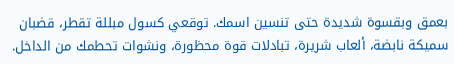بعمق وبقسوة شديدة حتى تنسين اسمك. توقعي كسول مبللة تقطر، قضبان سميكة نابضة، ألعاب شريرة، تبادلات قوة محظورة، ونشوات تحطمك من الداخل.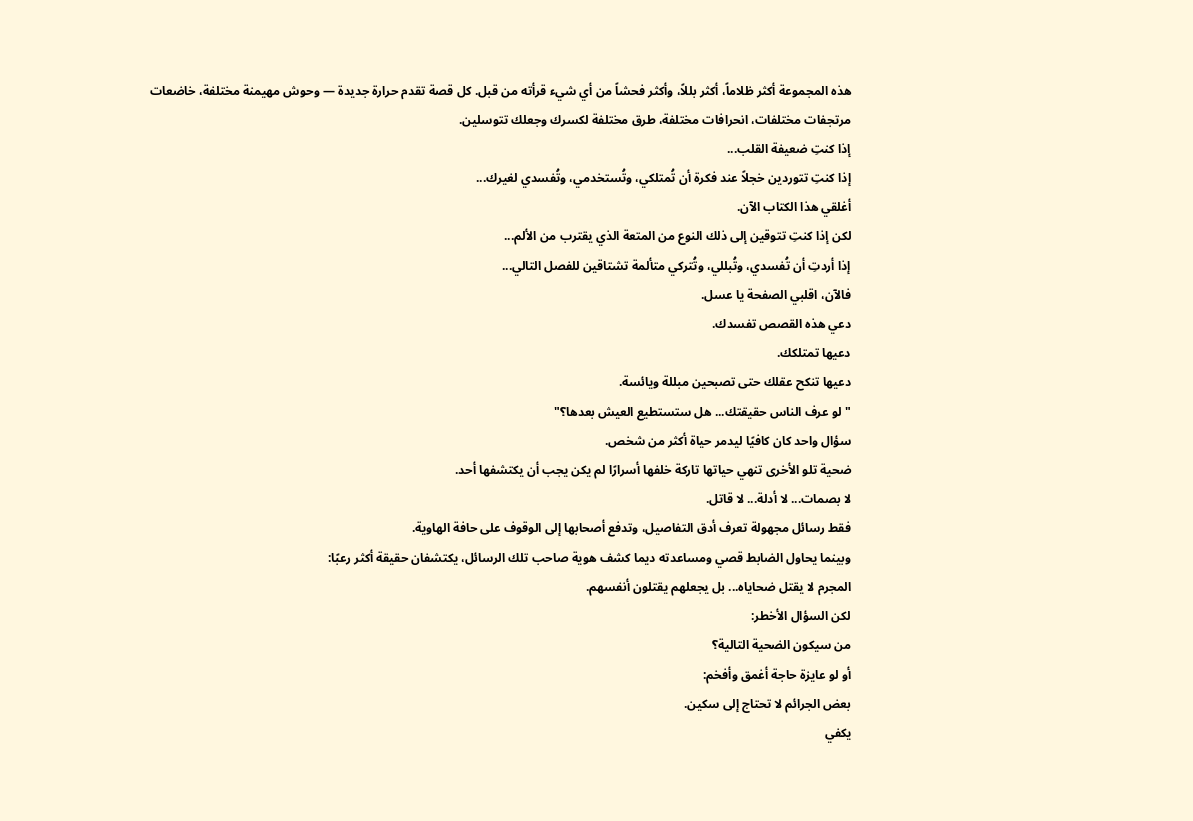هذه المجموعة أكثر ظلاماً، أكثر بللاً، وأكثر فحشاً من أي شيء قرأته من قبل. كل قصة تقدم حرارة جديدة — وحوش مهيمنة مختلفة، خاضعات مرتجفات مختلفات، انحرافات مختلفة، طرق مختلفة لكسرك وجعلك تتوسلين.
إذا كنتِ ضعيفة القلب...
إذا كنتِ تتوردين خجلاً عند فكرة أن تُمتلكي، وتُستخدمي، وتُفسدي لغيرك...
أغلقي هذا الكتاب الآن.
لكن إذا كنتِ تتوقين إلى ذلك النوع من المتعة الذي يقترب من الألم...
إذا أردتِ أن تُفسدي، وتُبللي، وتُتركي متألمة تشتاقين للفصل التالي...
فالآن، اقلبي الصفحة يا عسل.
دعي هذه القصص تفسدك.
دعيها تمتلكك.
دعيها تنكح عقلك حتى تصبحين مبللة ويائسة.
"لو عرف الناس حقيقتك... هل ستستطيع العيش بعدها؟"
سؤال واحد كان كافيًا ليدمر حياة أكثر من شخص.
ضحية تلو الأخرى تنهي حياتها تاركة خلفها أسرارًا لم يكن يجب أن يكتشفها أحد.
لا بصمات... لا أدلة... لا قاتل.
فقط رسائل مجهولة تعرف أدق التفاصيل، وتدفع أصحابها إلى الوقوف على حافة الهاوية.
وبينما يحاول الضابط قصي ومساعدته ديما كشف هوية صاحب تلك الرسائل، يكتشفان حقيقة أكثر رعبًا:
المجرم لا يقتل ضحاياه... بل يجعلهم يقتلون أنفسهم.
لكن السؤال الأخطر:
من سيكون الضحية التالية؟
أو لو عايزة حاجة أغمق وأفخم:
بعض الجرائم لا تحتاج إلى سكين.
يكفي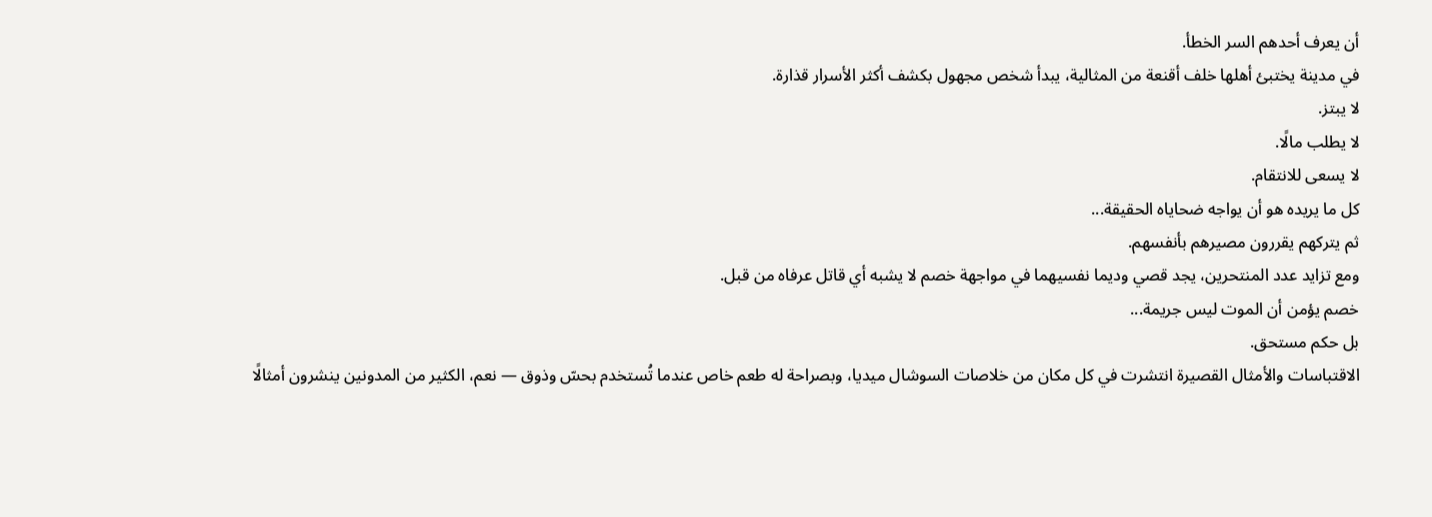أن يعرف أحدهم السر الخطأ.
في مدينة يختبئ أهلها خلف أقنعة من المثالية، يبدأ شخص مجهول بكشف أكثر الأسرار قذارة.
لا يبتز.
لا يطلب مالًا.
لا يسعى للانتقام.
كل ما يريده هو أن يواجه ضحاياه الحقيقة...
ثم يتركهم يقررون مصيرهم بأنفسهم.
ومع تزايد عدد المنتحرين، يجد قصي وديما نفسيهما في مواجهة خصم لا يشبه أي قاتل عرفاه من قبل.
خصم يؤمن أن الموت ليس جريمة...
بل حكم مستحق.
الاقتباسات والأمثال القصيرة انتشرت في كل مكان من خلاصات السوشال ميديا، وبصراحة له طعم خاص عندما تُستخدم بحسّ وذوق — نعم، الكثير من المدونين ينشرون أمثالًا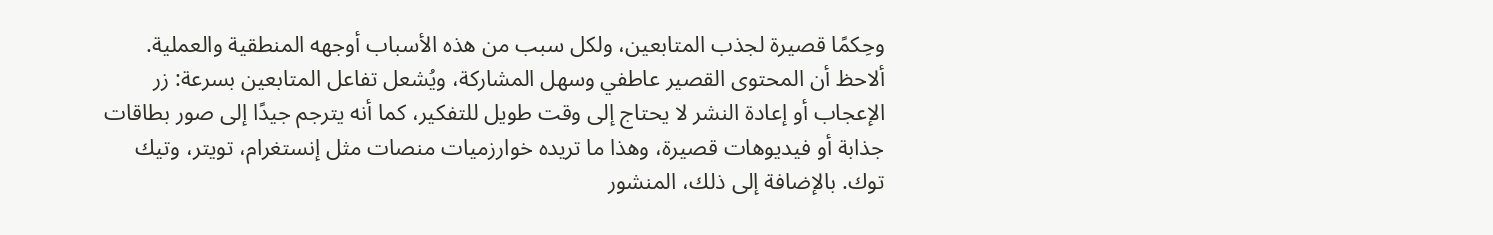وحِكمًا قصيرة لجذب المتابعين، ولكل سبب من هذه الأسباب أوجهه المنطقية والعملية. ألاحظ أن المحتوى القصير عاطفي وسهل المشاركة، ويُشعل تفاعل المتابعين بسرعة: زر الإعجاب أو إعادة النشر لا يحتاج إلى وقت طويل للتفكير، كما أنه يترجم جيدًا إلى صور بطاقات جذابة أو فيديوهات قصيرة، وهذا ما تريده خوارزميات منصات مثل إنستغرام، تويتر، وتيك توك. بالإضافة إلى ذلك، المنشور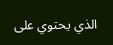الذي يحتوي على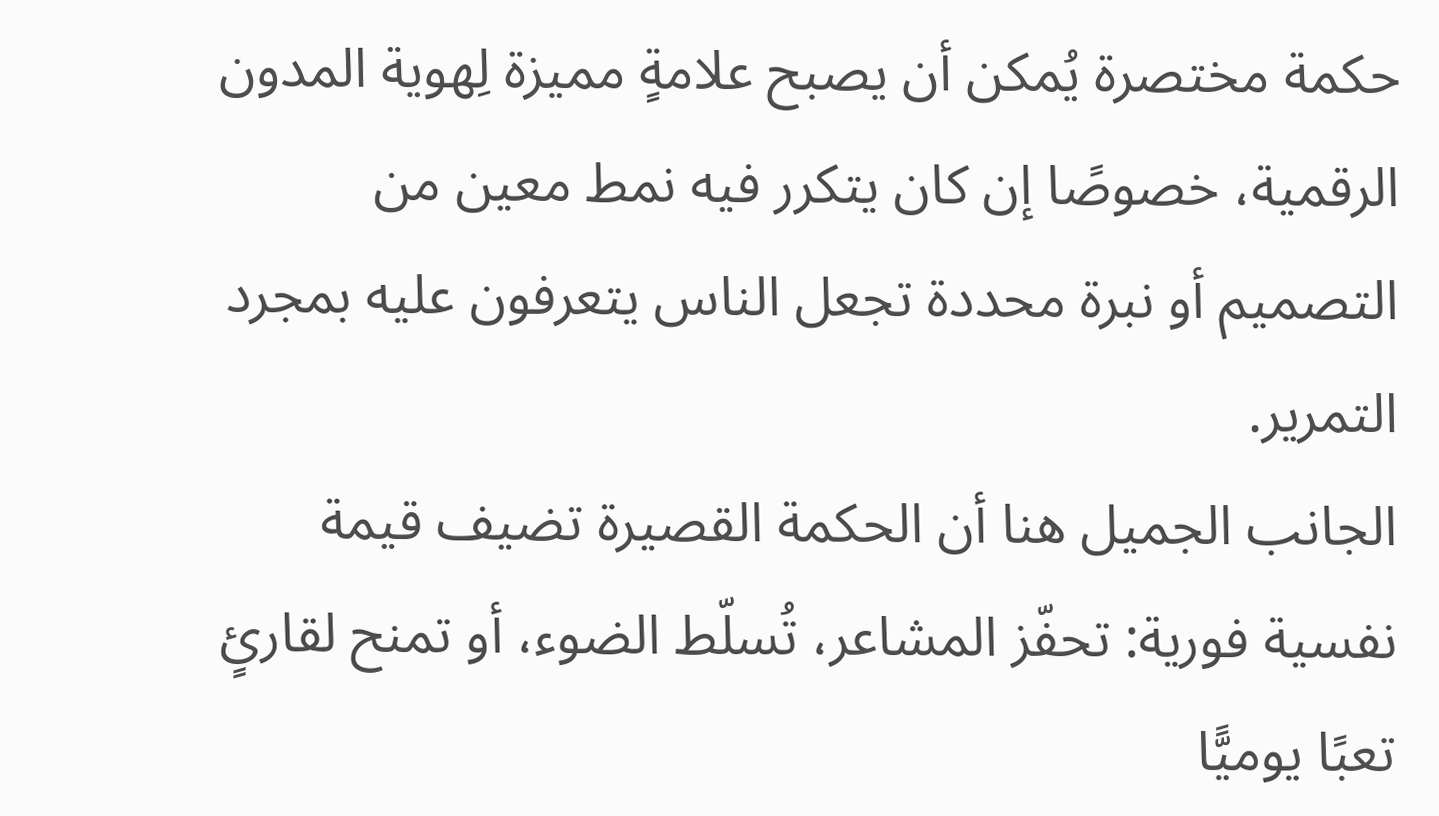حكمة مختصرة يُمكن أن يصبح علامةٍ مميزة لِهوية المدون الرقمية، خصوصًا إن كان يتكرر فيه نمط معين من التصميم أو نبرة محددة تجعل الناس يتعرفون عليه بمجرد التمرير.
الجانب الجميل هنا أن الحكمة القصيرة تضيف قيمة نفسية فورية: تحفّز المشاعر، تُسلّط الضوء، أو تمنح لقارئٍ تعبًا يوميًّا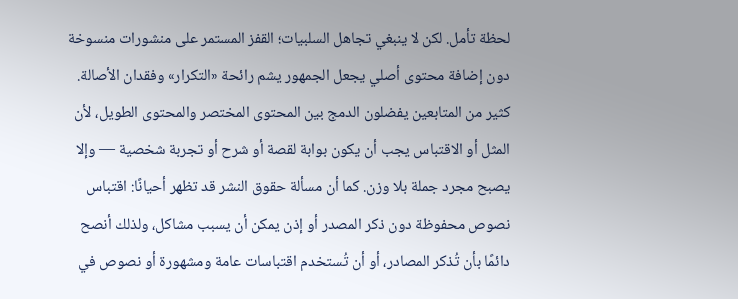لحظة تأمل. لكن لا ينبغي تجاهل السلبيات؛ القفز المستمر على منشورات منسوخة دون إضافة محتوى أصلي يجعل الجمهور يشم رائحة «التكرار» وفقدان الأصالة. كثير من المتابعين يفضلون الدمج بين المحتوى المختصر والمحتوى الطويل، لأن المثل أو الاقتباس يجب أن يكون بوابة لقصة أو شرح أو تجربة شخصية — وإلا يصبح مجرد جملة بلا وزن. كما أن مسألة حقوق النشر قد تظهر أحيانًا: اقتباس نصوص محفوظة دون ذكر المصدر أو إذن يمكن أن يسبب مشاكل، ولذلك أنصح دائمًا بأن تُذكر المصادر، أو أن تُستخدم اقتباسات عامة ومشهورة أو نصوص في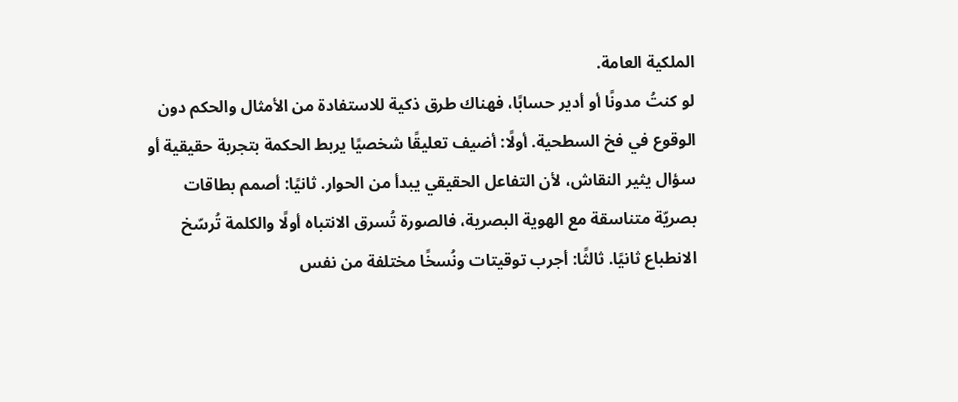الملكية العامة.
لو كنتُ مدونًا أو أدير حسابًا، فهناك طرق ذكية للاستفادة من الأمثال والحكم دون الوقوع في فخ السطحية. أولًا: أضيف تعليقًا شخصيًا يربط الحكمة بتجربة حقيقية أو سؤال يثير النقاش، لأن التفاعل الحقيقي يبدأ من الحوار. ثانيًا: أصمم بطاقات بصريّة متناسقة مع الهوية البصرية، فالصورة تُسرق الانتباه أولًا والكلمة تُرسّخ الانطباع ثانيًا. ثالثًا: أجرب توقيتات ونُسخًا مختلفة من نفس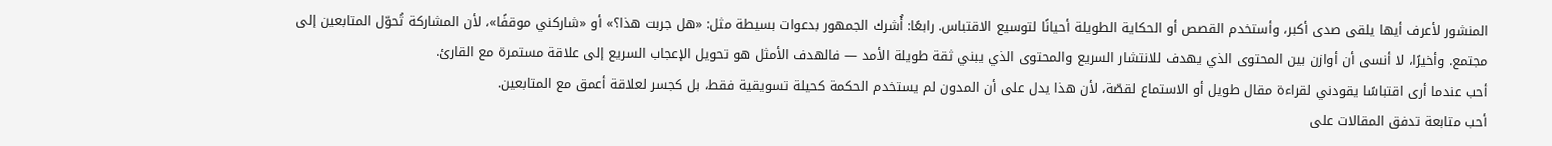المنشور لأعرف أيها يلقى صدى أكبر، وأستخدم القصص أو الحكاية الطويلة أحيانًا لتوسيع الاقتباس. رابعًا: أُشرك الجمهور بدعوات بسيطة مثل: «هل جربت هذا؟» أو «شاركني موقفًا»، لأن المشاركة تُحوّل المتابعين إلى مجتمع. وأخيرًا، لا أنسى أن أوازن بين المحتوى الذي يهدف للانتشار السريع والمحتوى الذي يبني ثقة طويلة الأمد — فالهدف الأمثل هو تحويل الإعجاب السريع إلى علاقة مستمرة مع القارئ.
أحب عندما أرى اقتباسًا يقودني لقراءة مقال طويل أو الاستماع لقصّة، لأن هذا يدل على أن المدون لم يستخدم الحكمة كحيلة تسويقية فقط، بل كجسر لعلاقة أعمق مع المتابعين.
أحب متابعة تدفق المقالات على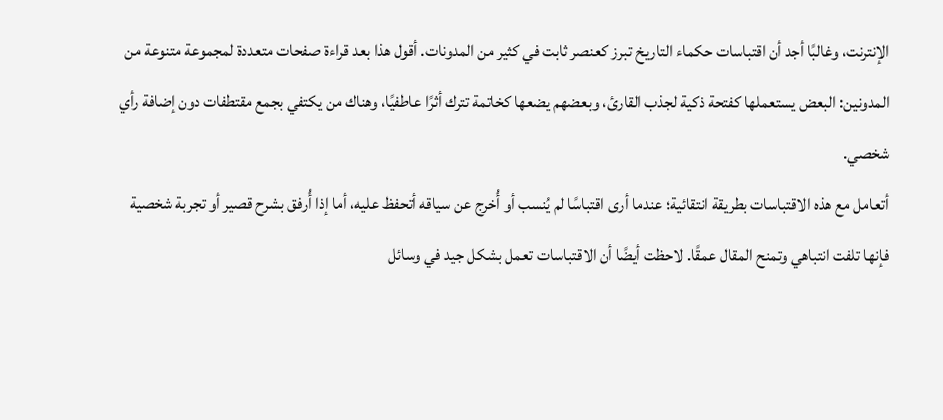الإنترنت، وغالبًا أجد أن اقتباسات حكماء التاريخ تبرز كعنصر ثابت في كثير من المدونات. أقول هذا بعد قراءة صفحات متعددة لمجموعة متنوعة من المدونين: البعض يستعملها كفتحة ذكية لجذب القارئ، وبعضهم يضعها كخاتمة تترك أثرًا عاطفيًا، وهناك من يكتفي بجمع مقتطفات دون إضافة رأي شخصي.
أتعامل مع هذه الاقتباسات بطريقة انتقائية؛ عندما أرى اقتباسًا لم يُنسب أو أُخرج عن سياقه أتحفظ عليه، أما إذا أُرفق بشرح قصير أو تجربة شخصية فإنها تلفت انتباهي وتمنح المقال عمقًا. لاحظت أيضًا أن الاقتباسات تعمل بشكل جيد في وسائل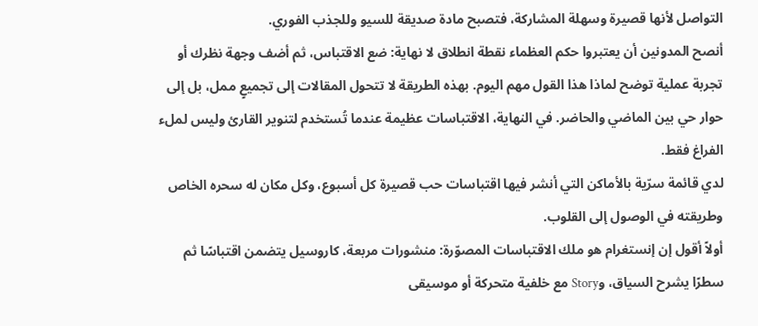التواصل لأنها قصيرة وسهلة المشاركة، فتصبح مادة صديقة للسيو وللجذب الفوري.
أنصح المدونين أن يعتبروا حكم العظماء نقطة انطلاق لا نهاية: ضع الاقتباس، ثم أضف وجهة نظرك أو تجربة عملية توضح لماذا هذا القول مهم اليوم. بهذه الطريقة لا تتحول المقالات إلى تجميعٍ ممل، بل إلى حوار حي بين الماضي والحاضر. في النهاية، الاقتباسات عظيمة عندما تُستخدم لتنوير القارئ وليس لملء الفراغ فقط.
لدي قائمة سرّية بالأماكن التي أنشر فيها اقتباسات حب قصيرة كل أسبوع، وكل مكان له سحره الخاص وطريقته في الوصول إلى القلوب.
أولاً أقول إن إنستغرام هو ملك الاقتباسات المصوّرة: منشورات مربعة، كاروسيل يتضمن اقتباسًا ثم سطرًا يشرح السياق، وStory مع خلفية متحركة أو موسيقى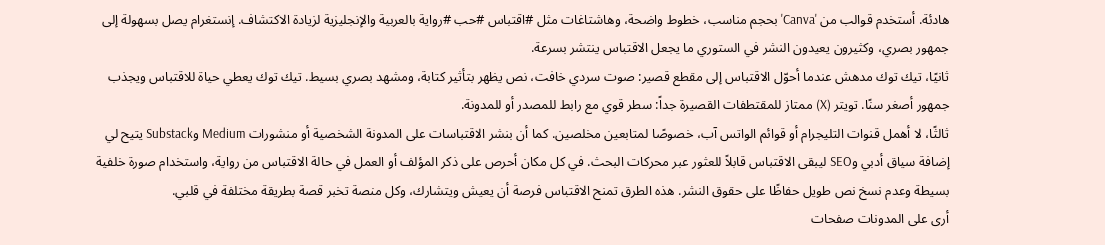هادئة. أستخدم قوالب من 'Canva' بحجم مناسب، خطوط واضحة، وهاشتاغات مثل #اقتباس #حب #رواية بالعربية والإنجليزية لزيادة الاكتشاف. إنستغرام يصل بسهولة إلى جمهور بصري، وكثيرون يعيدون النشر في الستوري ما يجعل الاقتباس ينتشر بسرعة.
ثانيًا، تيك توك مدهش عندما أحوّل الاقتباس إلى مقطع قصير: صوت سردي خافت، نص يظهر بتأثير كتابة، ومشهد بصري بسيط. تيك توك يعطي حياة للاقتباس ويجذب جمهور أصغر سنًا. تويتر (X) ممتاز للمقتطفات القصيرة جداً: سطر قوي مع رابط للمصدر أو للمدونة.
ثالثًا، لا أهمل قنوات التليجرام أو قوائم الواتس آب، خصوصًا لمتابعين مخلصين. كما أن بنشر الاقتباسات على المدونة الشخصية أو منشورات Medium وSubstack يتيح لي إضافة سياق أدبي وSEO ليبقى الاقتباس قابلاً للعثور عبر محركات البحث. في كل مكان أحرص على ذكر المؤلف أو العمل في حالة الاقتباس من رواية، واستخدام صورة خلفية بسيطة وعدم نسخ نص طويل حفاظًا على حقوق النشر. هذه الطرق تمنح الاقتباس فرصة أن يعيش ويتشارك، وكل منصة تخبر قصة بطريقة مختلفة في قلبي.
أرى على المدونات صفحات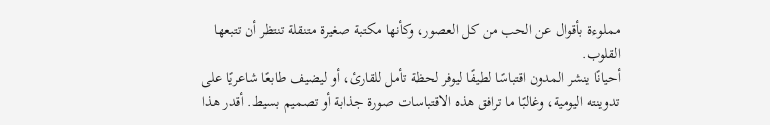مملوءة بأقوال عن الحب من كل العصور، وكأنها مكتبة صغيرة متنقلة تنتظر أن تتبعها القلوب.
أحيانًا ينشر المدون اقتباسًا لطيفًا ليوفر لحظة تأمل للقارئ، أو ليضيف طابعًا شاعريًا على تدوينته اليومية، وغالبًا ما ترافق هذه الاقتباسات صورة جذابة أو تصميم بسيط. أقدر هذا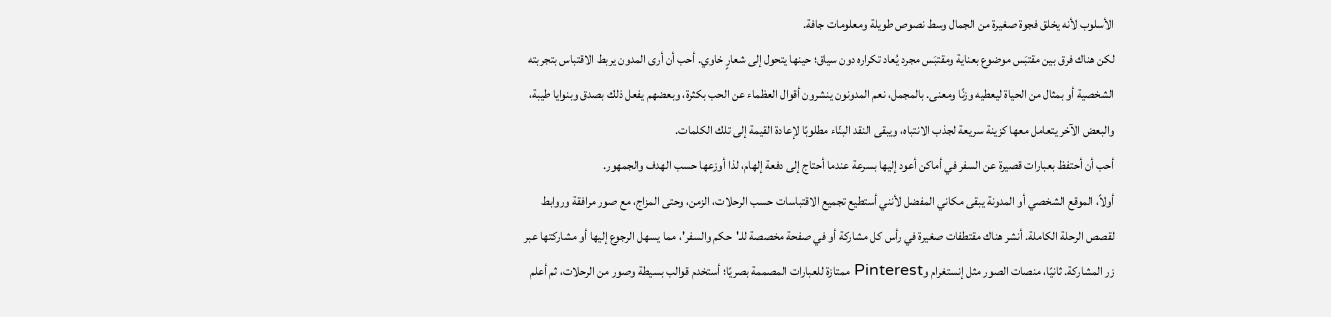الأسلوب لأنه يخلق فجوة صغيرة من الجمال وسط نصوص طويلة ومعلومات جافة.
لكن هناك فرق بين مقتبَس موضوع بعناية ومقتبَس مجرد يُعاد تكراره دون سياق؛ حينها يتحول إلى شعارٍ خاوي. أحب أن أرى المدون يربط الاقتباس بتجربته الشخصية أو بمثال من الحياة ليعطيه وزنًا ومعنى. بالمجمل، نعم المدونون ينشرون أقوال العظماء عن الحب بكثرة، وبعضهم يفعل ذلك بصدق وبنوايا طيبة، والبعض الآخر يتعامل معها كزينة سريعة لجذب الانتباه، ويبقى النقد البنّاء مطلوبًا لإعادة القيمة إلى تلك الكلمات.
أحب أن أحتفظ بعبارات قصيرة عن السفر في أماكن أعود إليها بسرعة عندما أحتاج إلى دفعة إلهام، لذا أوزعها حسب الهدف والجمهور.
أولاً، الموقع الشخصي أو المدونة يبقى مكاني المفضل لأنني أستطيع تجميع الاقتباسات حسب الرحلات، الزمن، وحتى المزاج، مع صور مرافقة وروابط لقصص الرحلة الكاملة. أنشر هناك مقتطفات صغيرة في رأس كل مشاركة أو في صفحة مخصصة للـ'حكم والسفر'، مما يسهل الرجوع إليها أو مشاركتها عبر زر المشاركة. ثانيًا، منصات الصور مثل إنستغرام وPinterest ممتازة للعبارات المصممة بصريًا؛ أستخدم قوالب بسيطة وصور من الرحلات، ثم أعلم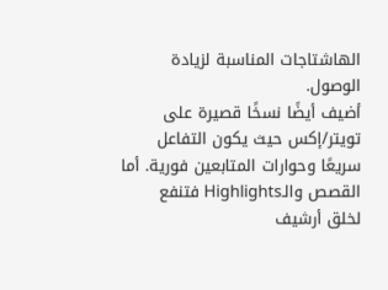الهاشتاجات المناسبة لزيادة الوصول.
أضيف أيضًا نسخًا قصيرة على تويتر/إكس حيث يكون التفاعل سريعًا وحوارات المتابعين فورية. أما القصص والـHighlights فتنفع لخلق أرشيف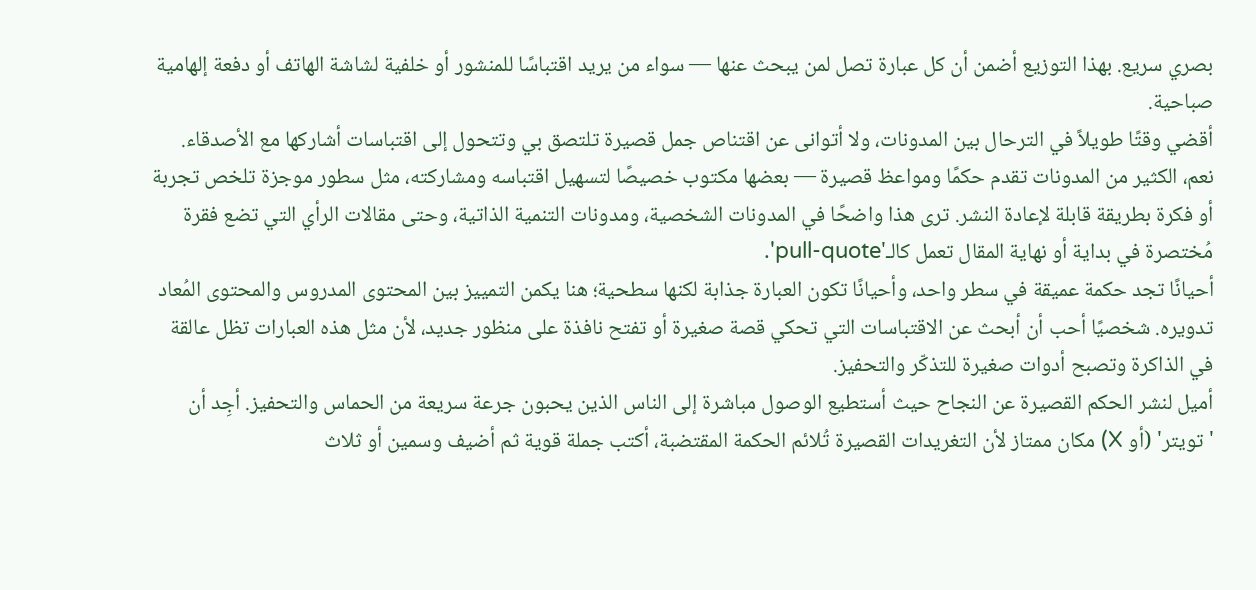بصري سريع. بهذا التوزيع أضمن أن كل عبارة تصل لمن يبحث عنها — سواء من يريد اقتباسًا للمنشور أو خلفية لشاشة الهاتف أو دفعة إلهامية صباحية.
أقضي وقتًا طويلاً في الترحال بين المدونات، ولا أتوانى عن اقتناص جمل قصيرة تلتصق بي وتتحول إلى اقتباسات أشاركها مع الأصدقاء.
نعم، الكثير من المدونات تقدم حكمًا ومواعظ قصيرة — بعضها مكتوب خصيصًا لتسهيل اقتباسه ومشاركته، مثل سطور موجزة تلخص تجربة أو فكرة بطريقة قابلة لإعادة النشر. ترى هذا واضحًا في المدونات الشخصية، ومدونات التنمية الذاتية، وحتى مقالات الرأي التي تضع فقرة مُختصرة في بداية أو نهاية المقال تعمل كالـ'pull-quote'.
أحيانًا تجد حكمة عميقة في سطر واحد، وأحيانًا تكون العبارة جذابة لكنها سطحية؛ هنا يكمن التمييز بين المحتوى المدروس والمحتوى المُعاد تدويره. شخصيًا أحب أن أبحث عن الاقتباسات التي تحكي قصة صغيرة أو تفتح نافذة على منظور جديد، لأن مثل هذه العبارات تظل عالقة في الذاكرة وتصبح أدوات صغيرة للتذكّر والتحفيز.
أميل لنشر الحكم القصيرة عن النجاح حيث أستطيع الوصول مباشرة إلى الناس الذين يحبون جرعة سريعة من الحماس والتحفيز. أجِد أن 'تويتر' (أو X) مكان ممتاز لأن التغريدات القصيرة تُلائم الحكمة المقتضبة، أكتب جملة قوية ثم أضيف وسمين أو ثلاث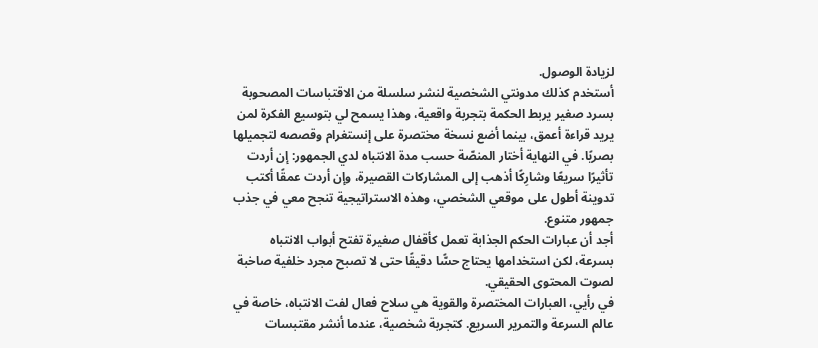لزيادة الوصول.
أستخدم كذلك مدونتي الشخصية لنشر سلسلة من الاقتباسات المصحوبة بسرد صغير يربط الحكمة بتجربة واقعية، وهذا يسمح لي بتوسيع الفكرة لمن يريد قراءة أعمق، بينما أضع نسخة مختصرة على إنستغرام وقصصه لتجميلها بصريًا. في النهاية أختار المنصّة حسب مدة الانتباه لدي الجمهور: إن أردت تأثيرًا سريعًا وشارِكًا أذهب إلى المشاركات القصيرة، وإن أردت عمقًا أكتب تدوينة أطول على موقعي الشخصي، وهذه الاستراتيجية تنجح معي في جذب جمهور متنوع.
أجد أن عبارات الحكم الجذابة تعمل كأقفال صغيرة تفتح أبواب الانتباه بسرعة، لكن استخدامها يحتاج حسًّا دقيقًا حتى لا تصبح مجرد خلفية صاخبة لصوت المحتوى الحقيقي.
في رأيي، العبارات المختصرة والقوية هي سلاح فعال لفت الانتباه، خاصة في عالم السرعة والتمرير السريع. كتجربة شخصية، عندما أنشر مقتبسات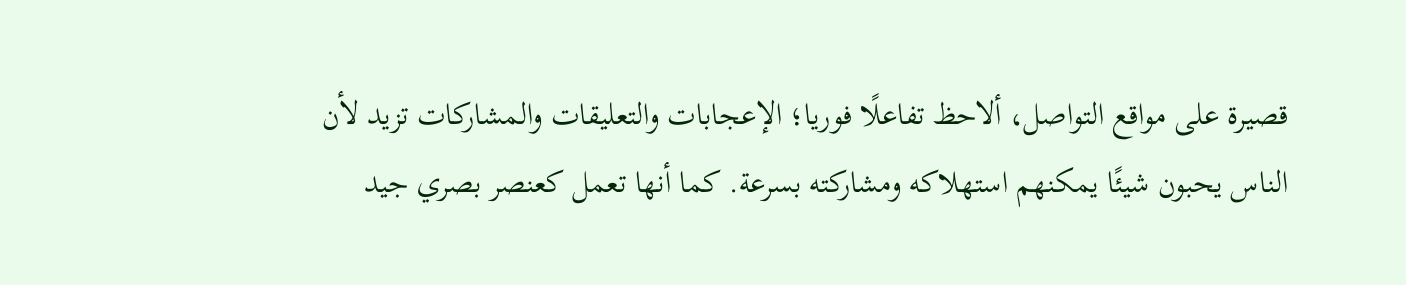قصيرة على مواقع التواصل، ألاحظ تفاعلًا فوريا؛ الإعجابات والتعليقات والمشاركات تزيد لأن الناس يحبون شيئًا يمكنهم استهلاكه ومشاركته بسرعة. كما أنها تعمل كعنصر بصري جيد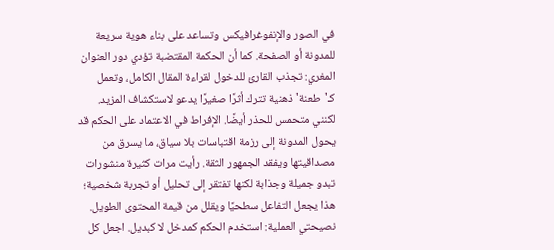في الصور والإنفوغرافيكس وتساعد على بناء هوية سريعة للمدونة أو الصفحة. كما أن الحكمة المقتضبة تؤدي دور العنوان المغري: تجذب القارئ للدخول لقراءة المقال الكامل، وتعمل كـ'طعنة' ذهنية تترك أثرًا صغيرًا يدعو لاستكشاف المزيد.
لكنني متحمس للحذر أيضًا. الإفراط في الاعتماد على الحكم قد يحول المدونة إلى رزمة اقتباسات بلا سياق، ما يسرق من مصداقيتها ويفقد الجمهور الثقة. رأيت مرات كثيرة منشورات تبدو جميلة وجذابة لكنها تفتقر إلى تحليل أو تجربة شخصية؛ هذا يجعل التفاعل سطحيًا ويقلل من قيمة المحتوى الطويل. نصيحتي العملية: استخدم الحكم كمدخل لا كبديل. اجعل كل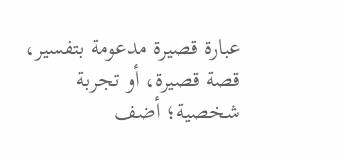عبارة قصيرة مدعومة بتفسير، قصة قصيرة، أو تجربة شخصية؛ أضف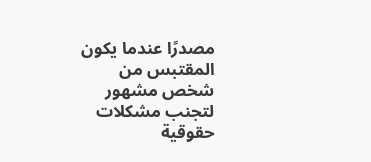مصدرًا عندما يكون المقتبس من شخص مشهور لتجنب مشكلات حقوقية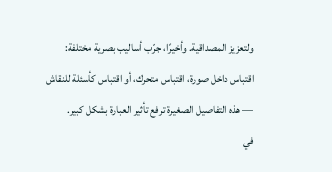ولتعزيز المصداقية. وأخيرًا، جرّب أساليب بصرية مختلفة: اقتباس داخل صورة، اقتباس متحرك، أو اقتباس كأسئلة للنقاش — هذه التفاصيل الصغيرة ترفع تأثير العبارة بشكل كبير.
في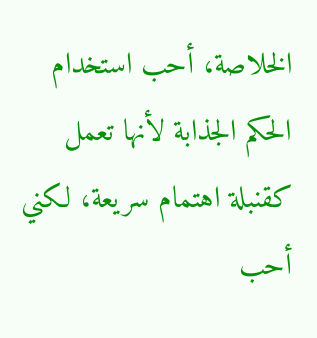الخلاصة، أحب استخدام الحكم الجذابة لأنها تعمل كقنبلة اهتمام سريعة، لكني أحب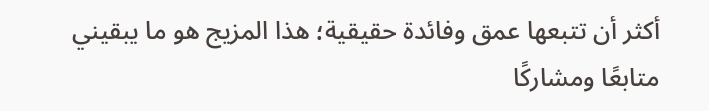أكثر أن تتبعها عمق وفائدة حقيقية؛ هذا المزيج هو ما يبقيني متابعًا ومشاركًا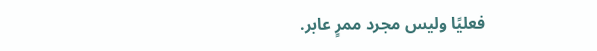فعليًا وليس مجرد ممرٍ عابر.